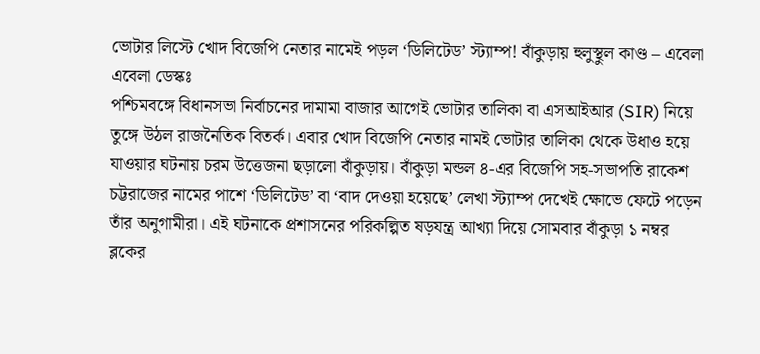ভোটার লিস্টে খোদ বিজেপি নেতার নামেই পড়ল ‘ডিলিটেড’ স্ট্যাম্প! বাঁকুড়ায় হুলুস্থুল কাণ্ড – এবেলা
এবেলা ডেস্কঃ
পশ্চিমবঙ্গে বিধানসভা নির্বাচনের দামামা বাজার আগেই ভোটার তালিকা বা এসআইআর (SIR) নিয়ে তুঙ্গে উঠল রাজনৈতিক বিতর্ক। এবার খোদ বিজেপি নেতার নামই ভোটার তালিকা থেকে উধাও হয়ে যাওয়ার ঘটনায় চরম উত্তেজনা ছড়ালো বাঁকুড়ায়। বাঁকুড়া মন্ডল ৪-এর বিজেপি সহ-সভাপতি রাকেশ চট্টরাজের নামের পাশে ‘ডিলিটেড’ বা ‘বাদ দেওয়া হয়েছে’ লেখা স্ট্যাম্প দেখেই ক্ষোভে ফেটে পড়েন তাঁর অনুগামীরা। এই ঘটনাকে প্রশাসনের পরিকল্পিত ষড়যন্ত্র আখ্যা দিয়ে সোমবার বাঁকুড়া ১ নম্বর ব্লকের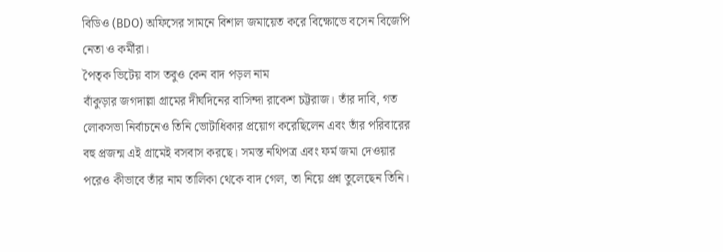বিডিও (BDO) অফিসের সামনে বিশাল জমায়েত করে বিক্ষোভে বসেন বিজেপি নেতা ও কর্মীরা।
পৈতৃক ভিটেয় বাস তবুও কেন বাদ পড়ল নাম
বাঁকুড়ার জগদাল্লা গ্রামের দীর্ঘদিনের বাসিন্দা রাকেশ চট্টরাজ। তাঁর দাবি, গত লোকসভা নির্বাচনেও তিনি ভোটাধিকার প্রয়োগ করেছিলেন এবং তাঁর পরিবারের বহু প্রজন্ম এই গ্রামেই বসবাস করছে। সমস্ত নথিপত্র এবং ফর্ম জমা দেওয়ার পরেও কীভাবে তাঁর নাম তালিকা থেকে বাদ গেল, তা নিয়ে প্রশ্ন তুলেছেন তিনি।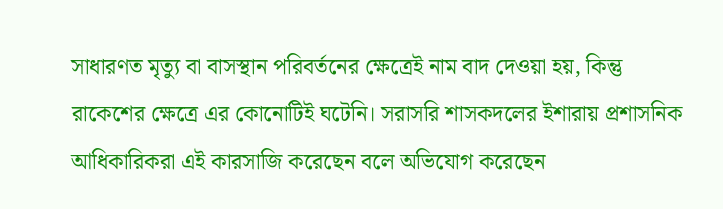সাধারণত মৃত্যু বা বাসস্থান পরিবর্তনের ক্ষেত্রেই নাম বাদ দেওয়া হয়, কিন্তু রাকেশের ক্ষেত্রে এর কোনোটিই ঘটেনি। সরাসরি শাসকদলের ইশারায় প্রশাসনিক আধিকারিকরা এই কারসাজি করেছেন বলে অভিযোগ করেছেন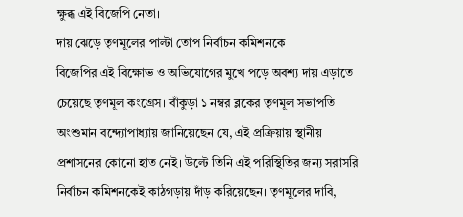ক্ষুব্ধ এই বিজেপি নেতা।
দায় ঝেড়ে তৃণমূলের পাল্টা তোপ নির্বাচন কমিশনকে
বিজেপির এই বিক্ষোভ ও অভিযোগের মুখে পড়ে অবশ্য দায় এড়াতে চেয়েছে তৃণমূল কংগ্রেস। বাঁকুড়া ১ নম্বর ব্লকের তৃণমূল সভাপতি অংশুমান বন্দ্যোপাধ্যায় জানিয়েছেন যে, এই প্রক্রিয়ায় স্থানীয় প্রশাসনের কোনো হাত নেই। উল্টে তিনি এই পরিস্থিতির জন্য সরাসরি নির্বাচন কমিশনকেই কাঠগড়ায় দাঁড় করিয়েছেন। তৃণমূলের দাবি,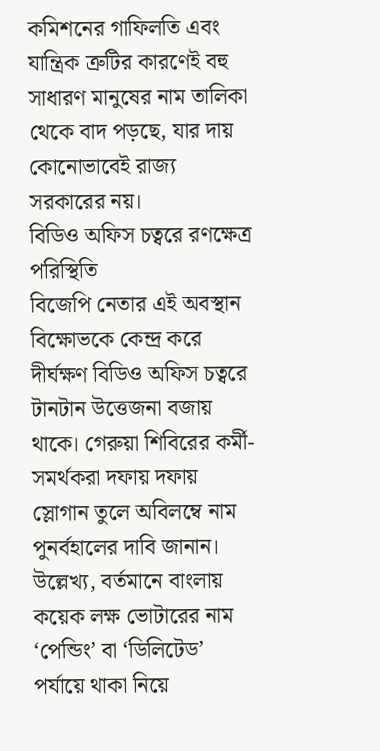কমিশনের গাফিলতি এবং যান্ত্রিক ত্রুটির কারণেই বহু সাধারণ মানুষের নাম তালিকা থেকে বাদ পড়ছে, যার দায় কোনোভাবেই রাজ্য সরকারের নয়।
বিডিও অফিস চত্বরে রণক্ষেত্র পরিস্থিতি
বিজেপি নেতার এই অবস্থান বিক্ষোভকে কেন্দ্র করে দীর্ঘক্ষণ বিডিও অফিস চত্বরে টানটান উত্তেজনা বজায় থাকে। গেরুয়া শিবিরের কর্মী-সমর্থকরা দফায় দফায় স্লোগান তুলে অবিলম্বে নাম পুনর্বহালের দাবি জানান। উল্লেখ্য, বর্তমানে বাংলায় কয়েক লক্ষ ভোটারের নাম ‘পেন্ডিং’ বা ‘ডিলিটেড’ পর্যায়ে থাকা নিয়ে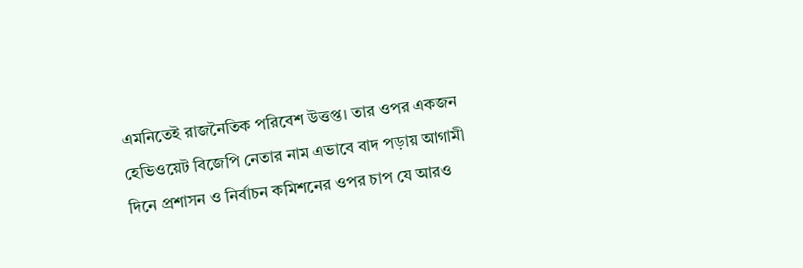এমনিতেই রাজনৈতিক পরিবেশ উত্তপ্ত। তার ওপর একজন হেভিওয়েট বিজেপি নেতার নাম এভাবে বাদ পড়ায় আগামী দিনে প্রশাসন ও নির্বাচন কমিশনের ওপর চাপ যে আরও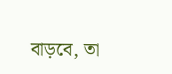বাড়বে, তা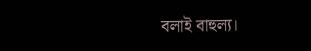বলাই বাহুল্য।